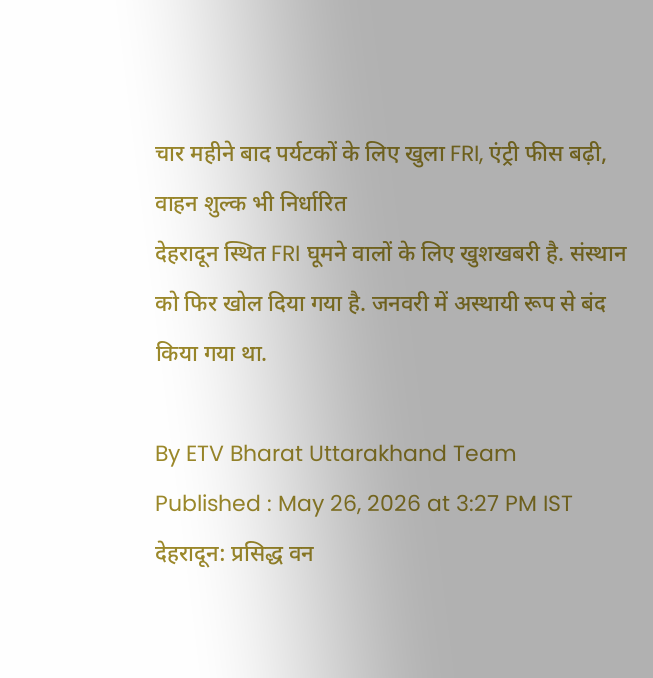चार महीने बाद पर्यटकों के लिए खुला FRI, एंट्री फीस बढ़ी, वाहन शुल्क भी निर्धारित
देहरादून स्थित FRI घूमने वालों के लिए खुशखबरी है. संस्थान को फिर खोल दिया गया है. जनवरी में अस्थायी रूप से बंद किया गया था.

By ETV Bharat Uttarakhand Team
Published : May 26, 2026 at 3:27 PM IST
देहरादून: प्रसिद्ध वन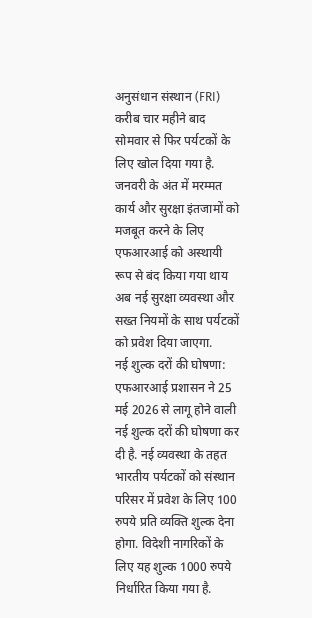अनुसंधान संस्थान (FRI) करीब चार महीने बाद सोमवार से फिर पर्यटकों के लिए खोल दिया गया है. जनवरी के अंत में मरम्मत कार्य और सुरक्षा इंतजामों को मजबूत करने के लिए एफआरआई को अस्थायी रूप से बंद किया गया थाय अब नई सुरक्षा व्यवस्था और सख्त नियमों के साथ पर्यटकों को प्रवेश दिया जाएगा.
नई शुल्क दरों की घोषणा: एफआरआई प्रशासन ने 25 मई 2026 से लागू होने वाली नई शुल्क दरों की घोषणा कर दी है. नई व्यवस्था के तहत भारतीय पर्यटकों को संस्थान परिसर में प्रवेश के लिए 100 रुपये प्रति व्यक्ति शुल्क देना होगा. विदेशी नागरिकों के लिए यह शुल्क 1000 रुपये निर्धारित किया गया है.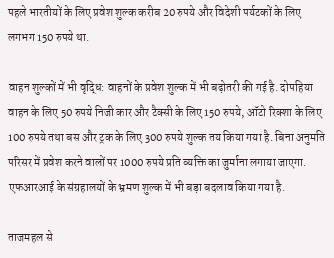पहले भारतीयों के लिए प्रवेश शुल्क करीब 20 रुपये और विदेशी पर्यटकों के लिए लगभग 150 रुपये था.

वाहन शुल्कों में भी वृद्धि: वाहनों के प्रवेश शुल्क में भी बढ़ोतरी की गई है. दोपहिया वाहन के लिए 50 रुपये निजी कार और टैक्सी के लिए 150 रुपये, ऑटो रिक्शा के लिए 100 रुपये तथा बस और ट्रक के लिए 300 रुपये शुल्क तय किया गया है. बिना अनुमति परिसर में प्रवेश करने वालों पर 1000 रुपये प्रति व्यक्ति का जुर्माना लगाया जाएगा. एफआरआई के संग्रहालयों के भ्रमण शुल्क में भी बड़ा बदलाव किया गया है.

ताजमहल से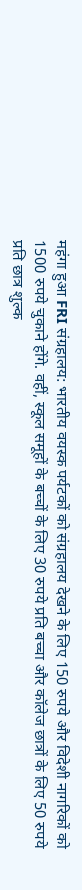महंगा हुआ FRI संग्रहालय: भारतीय वयस्क पर्यटकों को संग्रहालय देखने के लिए 150 रुपये और विदेशी नागरिकों को 1500 रुपये चुकाने होंगे. वहीं, स्कूल समूहों के बच्चों के लिए 30 रुपये प्रति बच्चा और कॉलेज छात्रों के लिए 50 रुपये प्रति छात्र शुल्क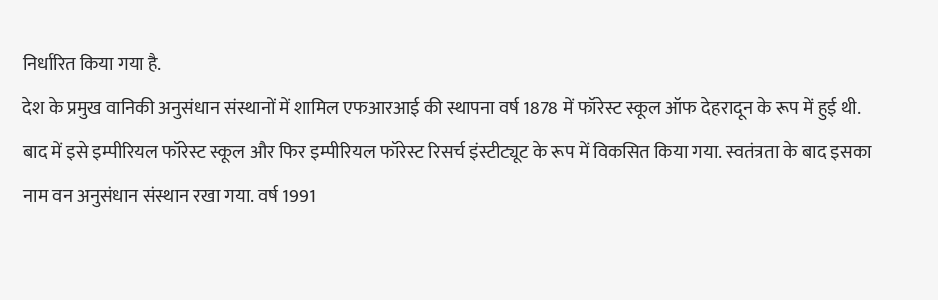निर्धारित किया गया है.
देश के प्रमुख वानिकी अनुसंधान संस्थानों में शामिल एफआरआई की स्थापना वर्ष 1878 में फॉरेस्ट स्कूल ऑफ देहरादून के रूप में हुई थी. बाद में इसे इम्पीरियल फॉरेस्ट स्कूल और फिर इम्पीरियल फॉरेस्ट रिसर्च इंस्टीट्यूट के रूप में विकसित किया गया. स्वतंत्रता के बाद इसका नाम वन अनुसंधान संस्थान रखा गया. वर्ष 1991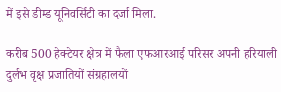में इसे डीम्ड यूनिवर्सिटी का दर्जा मिला.

करीब 500 हेक्टेयर क्षेत्र में फैला एफआरआई परिसर अपनी हरियाली दुर्लभ वृक्ष प्रजातियों संग्रहालयों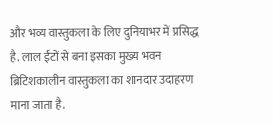और भव्य वास्तुकला के लिए दुनियाभर में प्रसिद्ध है. लाल ईंटों से बना इसका मुख्य भवन ब्रिटिशकालीन वास्तुकला का शानदार उदाहरण माना जाता है.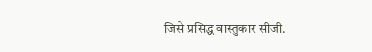जिसे प्रसिद्ध वास्तुकार सीजी.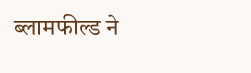ब्लामफील्ड ने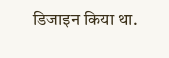डिजाइन किया था.